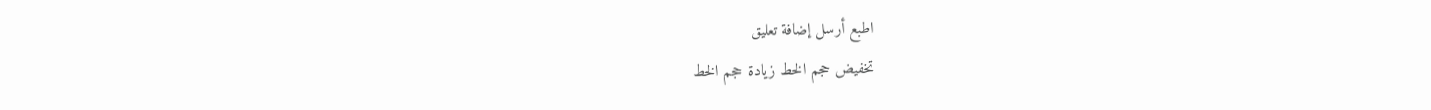اطبع أرسل إضافة تعليق
تخفيض حجم الخط زيادة حجم الخط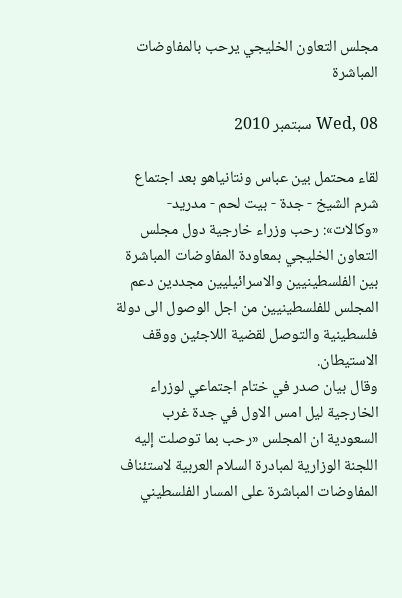مجلس التعاون الخليجي يرحب بالمفاوضات المباشرة

Wed, 08 سبتمبر 2010

لقاء محتمل بين عباس ونتانياهو بعد اجتماع شرم الشيخ - جدة - بيت لحم - مدريد- «وكالات»: رحب وزراء خارجية دول مجلس التعاون الخليجي بمعاودة المفاوضات المباشرة بين الفلسطينيين والاسرائيليين مجددين دعم المجلس للفلسطينيين من اجل الوصول الى دولة فلسطينية والتوصل لقضية اللاجئين ووقف الاستيطان.
وقال بيان صدر في ختام اجتماعي لوزراء الخارجية ليل امس الاول في جدة غرب السعودية ان المجلس «رحب بما توصلت إليه اللجنة الوزارية لمبادرة السلام العربية لاستئناف المفاوضات المباشرة على المسار الفلسطيني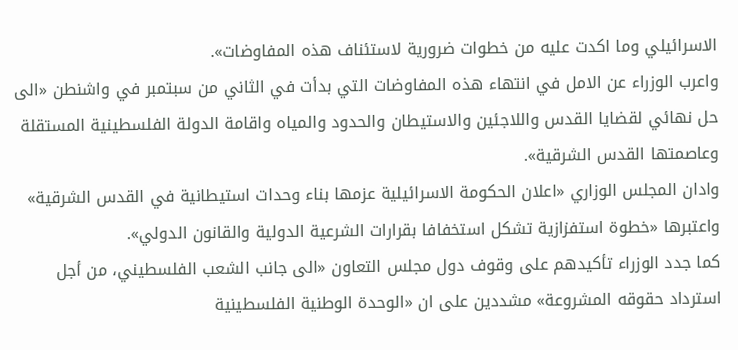الاسرائيلي وما اكدت عليه من خطوات ضرورية لاستئناف هذه المفاوضات».
واعرب الوزراء عن الامل في انتهاء هذه المفاوضات التي بدأت في الثاني من سبتمبر في واشنطن «الى حل نهائي لقضايا القدس واللاجئين والاستيطان والحدود والمياه واقامة الدولة الفلسطينية المستقلة وعاصمتها القدس الشرقية».
وادان المجلس الوزاري «اعلان الحكومة الاسرائيلية عزمها بناء وحدات استيطانية في القدس الشرقية» واعتبرها «خطوة استفزازية تشكل استخفافا بقرارات الشرعية الدولية والقانون الدولي».
كما جدد الوزراء تأكيدهم على وقوف دول مجلس التعاون «الى جانب الشعب الفلسطيني، من أجل استرداد حقوقه المشروعة» مشددين على ان «الوحدة الوطنية الفلسطينية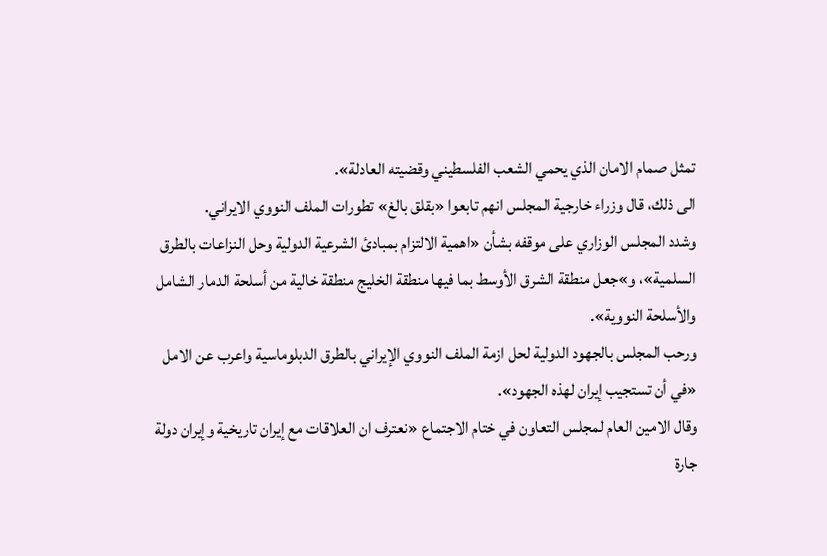تمثل صمام الامان الذي يحمي الشعب الفلسطيني وقضيته العادلة».
الى ذلك، قال وزراء خارجية المجلس انهم تابعوا «بقلق بالغ» تطورات الملف النووي الايراني.
وشدد المجلس الوزاري على موقفه بشأن «اهمية الالتزام بمبادئ الشرعية الدولية وحل النزاعات بالطرق السلمية»، و»جعل منطقة الشرق الأوسط بما فيها منطقة الخليج منطقة خالية من أسلحة الدمار الشامل والأسلحة النووية».
ورحب المجلس بالجهود الدولية لحل ازمة الملف النووي الإيراني بالطرق الدبلوماسية واعرب عن الامل «في أن تستجيب إيران لهذه الجهود».
وقال الامين العام لمجلس التعاون في ختام الاجتماع «نعترف ان العلاقات مع إيران تاريخية وإيران دولة جارة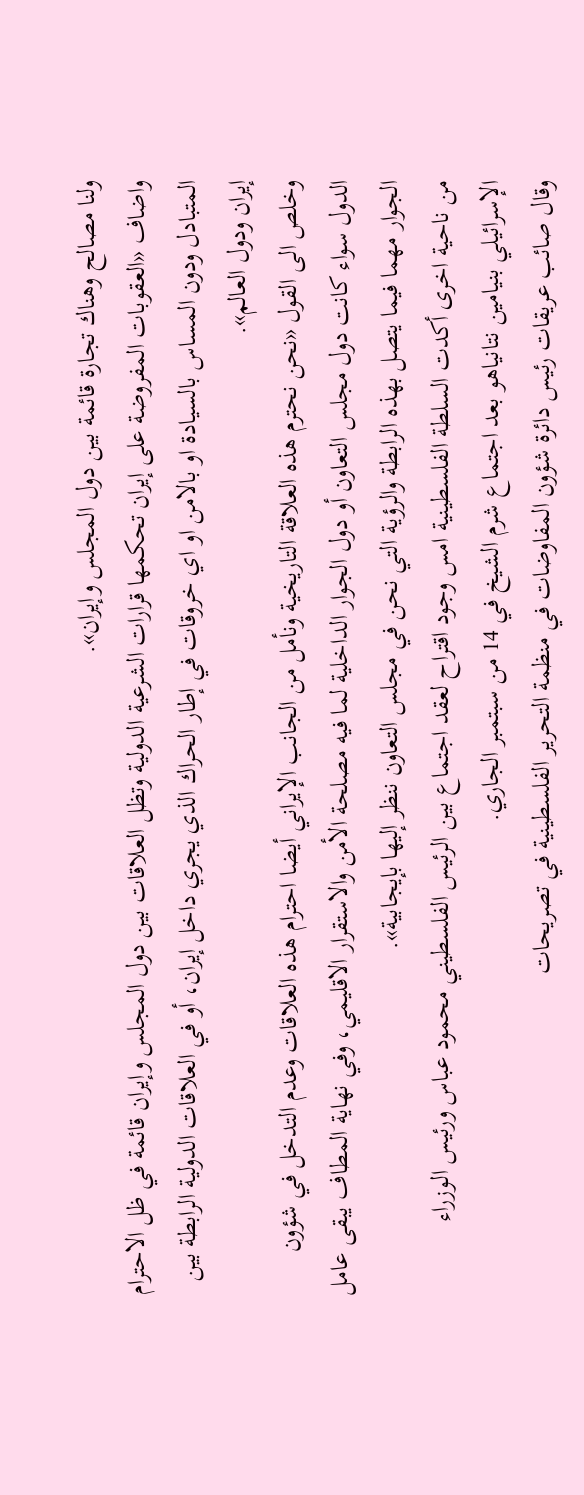ولنا مصالح وهناك تجارة قائمة بين دول المجلس وإيران».
واضاف «العقوبات المفروضة على إيران تحكمها قرارات الشرعية الدولية وتظل العلاقات بين دول المجلس وإيران قائمة في ظل الاحترام المتبادل ودون المساس بالسيادة او بالامن او اي خروقات في إطار الحراك الذي يجري داخل إيران، أو في العلاقات الدولية الرابطة بين إيران ودول العالم».
وخلص الى القول «نحن نحترم هذه العلاقة التاريخية ونأمل من الجانب الإيراني أيضا احترام هذه العلاقات وعدم التدخل في شؤون الدول سواء كانت دول مجلس التعاون أو دول الجوار الداخلية لما فيه مصلحة الأمن والاستقرار الاقليمي، وفي نهاية المطاف يبقى عامل الجوار مهما فيما يتصل بهذه الرابطة والرؤية التي نحن في مجلس التعاون ننظر إليها بإيجابية».
من ناحية اخرى أكدت السلطة الفلسطينية امس وجود اقتراح لعقد اجتماع بين الرئيس الفلسطيني محمود عباس ورئيس الوزراء الإسرائيلي بنيامين نتانياهو بعد اجتماع شرم الشيخ في 14 من سبتمبر الجاري.
وقال صائب عريقات رئيس دائرة شؤون المفاوضات في منظمة التحرير الفلسطينية في تصريحات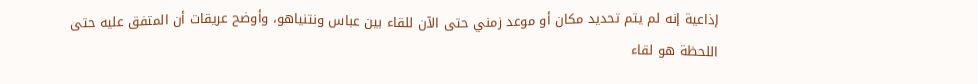إذاعية إنه لم يتم تحديد مكان أو موعد زمني حتى الآن للقاء بين عباس ونتنياهو، وأوضح عريقات أن المتفق عليه حتى اللحظة هو لقاء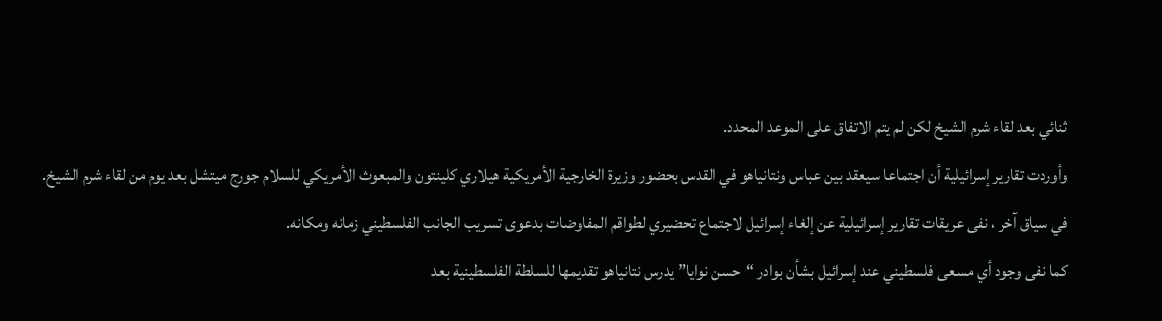ثنائي بعد لقاء شرم الشيخ لكن لم يتم الاتفاق على الموعد المحدد.
وأوردت تقارير إسرائيلية أن اجتماعا سيعقد بين عباس ونتانياهو في القدس بحضور وزيرة الخارجية الأمريكية هيلاري كلينتون والمبعوث الأمريكي للسلام جورج ميتشل بعد يوم من لقاء شرم الشيخ.
في سياق آخر ، نفى عريقات تقارير إسرائيلية عن إلغاء إسرائيل لاجتماع تحضيري لطواقم المفاوضات بدعوى تسريب الجانب الفلسطيني زمانه ومكانه.
كما نفى وجود أي مسعى فلسطيني عند إسرائيل بشأن بوادر “حسن نوايا” يدرس نتانياهو تقديمها للسلطة الفلسطينية بعد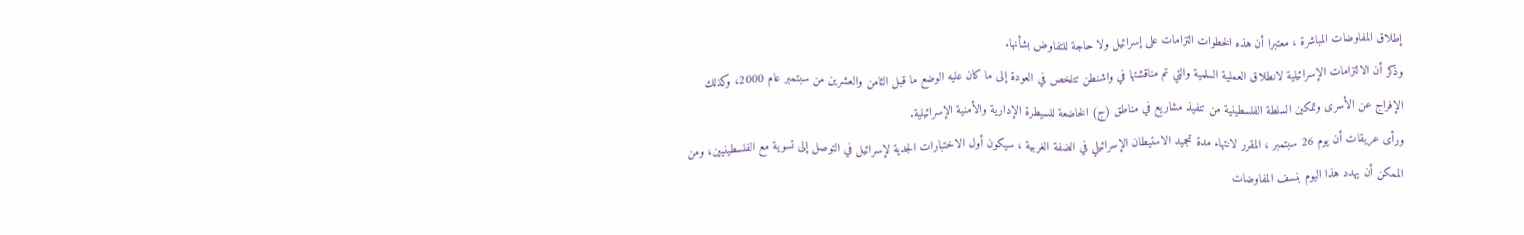إطلاق المفاوضات المباشرة ، معتبرا أن هذه الخطوات التزامات على إسرائيل ولا حاجة للتفاوض بشأنها.
وذكر أن الالتزامات الإسرائيلية لانطلاق العملية السلمية والتي تم مناقشتها في واشنطن تتلخص في العودة إلى ما كان عليه الوضع ما قبل الثامن والعشرين من سبتمبر عام 2000، وكذلك الإفراج عن الأسرى وتمكين السلطة الفلسطينية من تنفيذ مشاريع في مناطق (ج) الخاضعة للسيطرة الإدارية والأمنية الإسرائيلية.
ورأى عريقات أن يوم 26 سبتمبر ، المقرر لانتهاء مدة تجميد الاستيطان الإسرائيلي في الضفة الغربية ، سيكون أول الاختبارات الجدية لإسرائيل في التوصل إلى تسوية مع الفلسطينيين، ومن الممكن أن يهدد هذا اليوم بنسف المفاوضات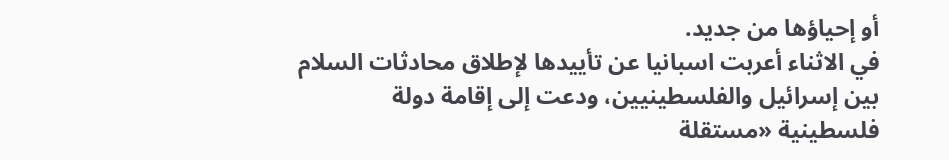أو إحياؤها من جديد.
في الاثناء أعربت اسبانيا عن تأييدها لإطلاق محادثات السلام بين إسرائيل والفلسطينيين، ودعت إلى إقامة دولة فلسطينية «مستقلة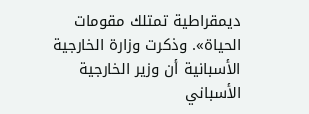ديمقراطية تمتلك مقومات الحياة». وذكرت وزارة الخارجية الأسبانية أن وزير الخارجية الأسباني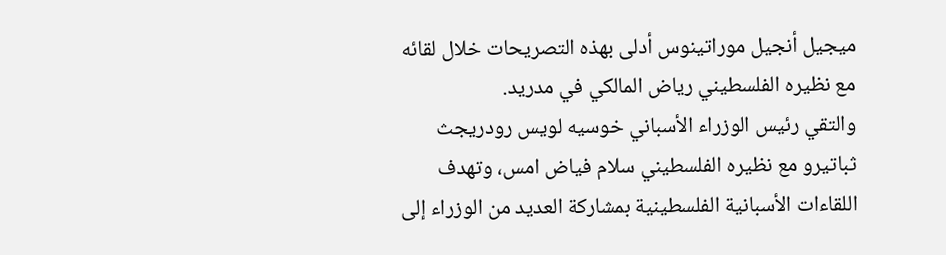ميجيل أنجيل موراتينوس أدلى بهذه التصريحات خلال لقائه مع نظيره الفلسطيني رياض المالكي في مدريد.
والتقي رئيس الوزراء الأسباني خوسيه لويس رودريجث ثباتيرو مع نظيره الفلسطيني سلام فياض امس، وتهدف اللقاءات الأسبانية الفلسطينية بمشاركة العديد من الوزراء إلى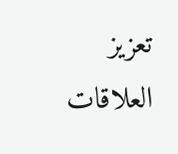تعزيز العلاقات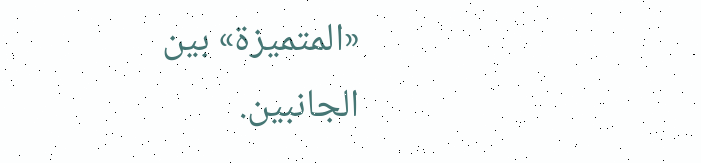«المتميزة» بين الجانبين.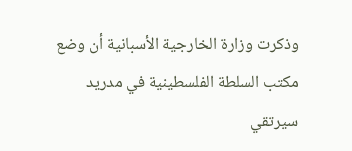وذكرت وزارة الخارجية الأسبانية أن وضع مكتب السلطة الفلسطينية في مدريد سيرتقي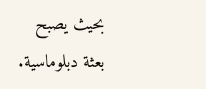بحيث يصبح بعثة دبلوماسية.